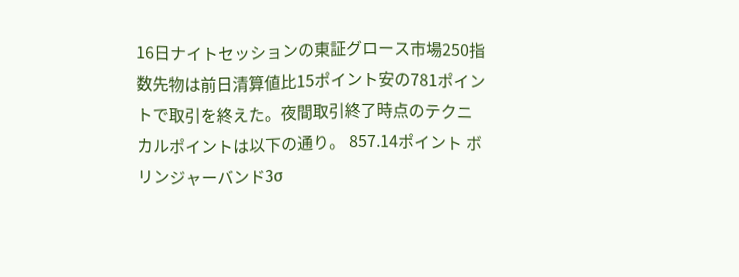16日ナイトセッションの東証グロース市場250指数先物は前日清算値比15ポイント安の781ポイントで取引を終えた。夜間取引終了時点のテクニカルポイントは以下の通り。 857.14ポイント ボリンジャーバンド3σ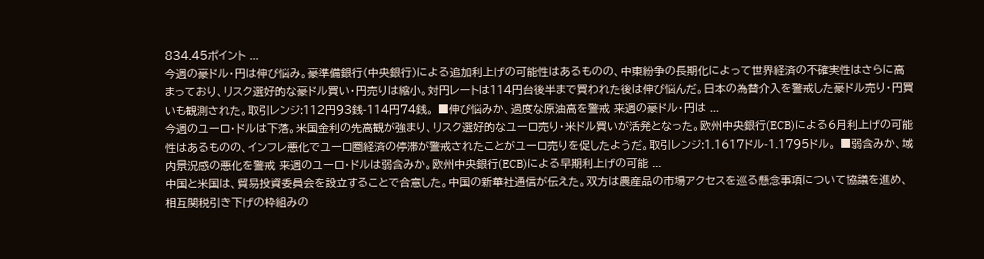834.45ポイント ...
今週の豪ドル・円は伸び悩み。豪準備銀行(中央銀行)による追加利上げの可能性はあるものの、中東紛争の長期化によって世界経済の不確実性はさらに高まっており、リスク選好的な豪ドル買い・円売りは縮小。対円レートは114円台後半まで買われた後は伸び悩んだ。日本の為替介入を警戒した豪ドル売り・円買いも観測された。取引レンジ:112円93銭-114円74銭。 ■伸び悩みか、過度な原油高を警戒 来週の豪ドル・円は ...
今週のユーロ・ドルは下落。米国金利の先高観が強まり、リスク選好的なユーロ売り・米ドル買いが活発となった。欧州中央銀行(ECB)による6月利上げの可能性はあるものの、インフレ悪化でユーロ圏経済の停滞が警戒されたことがユーロ売りを促したようだ。取引レンジ:1.1617ドル-1.1795ドル。 ■弱含みか、域内景況感の悪化を警戒 来週のユーロ・ドルは弱含みか。欧州中央銀行(ECB)による早期利上げの可能 ...
中国と米国は、貿易投資委員会を設立することで合意した。中国の新華社通信が伝えた。双方は農産品の市場アクセスを巡る懸念事項について協議を進め、相互関税引き下げの枠組みの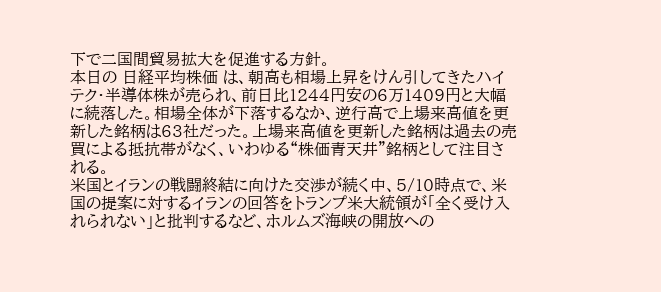下で二国間貿易拡大を促進する方針。
本日の 日経平均株価 は、朝高も相場上昇をけん引してきたハイテク・半導体株が売られ、前日比1244円安の6万1409円と大幅に続落した。相場全体が下落するなか、逆行高で上場来高値を更新した銘柄は63社だった。上場来高値を更新した銘柄は過去の売買による抵抗帯がなく、いわゆる“株価青天井”銘柄として注目される。
米国とイランの戦闘終結に向けた交渉が続く中、5/10時点で、米国の提案に対するイランの回答をトランプ米大統領が「全く受け入れられない」と批判するなど、ホルムズ海峡の開放への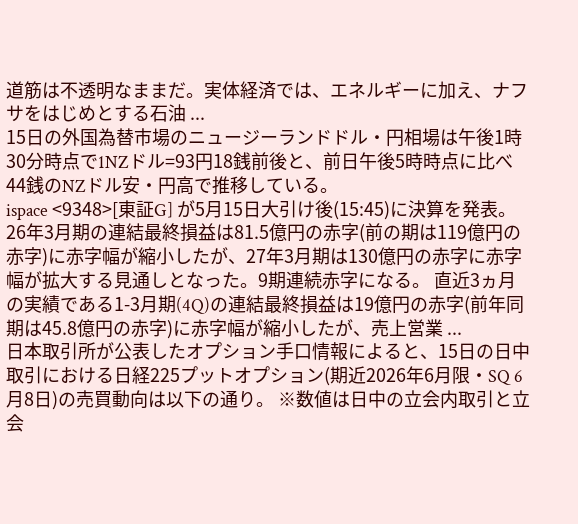道筋は不透明なままだ。実体経済では、エネルギーに加え、ナフサをはじめとする石油 ...
15日の外国為替市場のニュージーランドドル・円相場は午後1時30分時点で1NZドル=93円18銭前後と、前日午後5時時点に比べ44銭のNZドル安・円高で推移している。
ispace <9348>[東証G] が5月15日大引け後(15:45)に決算を発表。26年3月期の連結最終損益は81.5億円の赤字(前の期は119億円の赤字)に赤字幅が縮小したが、27年3月期は130億円の赤字に赤字幅が拡大する見通しとなった。9期連続赤字になる。 直近3ヵ月の実績である1-3月期(4Q)の連結最終損益は19億円の赤字(前年同期は45.8億円の赤字)に赤字幅が縮小したが、売上営業 ...
日本取引所が公表したオプション手口情報によると、15日の日中取引における日経225プットオプション(期近2026年6月限・SQ 6月8日)の売買動向は以下の通り。 ※数値は日中の立会内取引と立会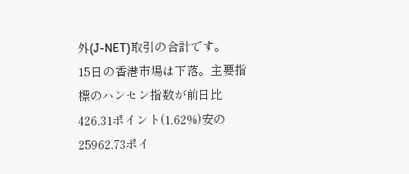外(J-NET)取引の合計です。
15日の香港市場は下落。主要指標のハンセン指数が前日比426.31ポイント(1.62%)安の25962.73ポイ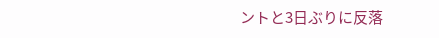ントと3日ぶりに反落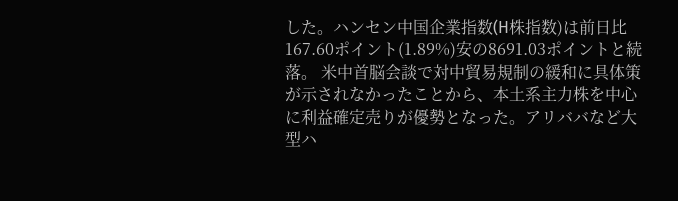した。ハンセン中国企業指数(H株指数)は前日比167.60ポイント(1.89%)安の8691.03ポイントと続落。 米中首脳会談で対中貿易規制の緩和に具体策が示されなかったことから、本土系主力株を中心に利益確定売りが優勢となった。アリババなど大型ハ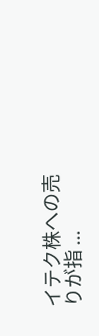イテク株への売りが指 ...